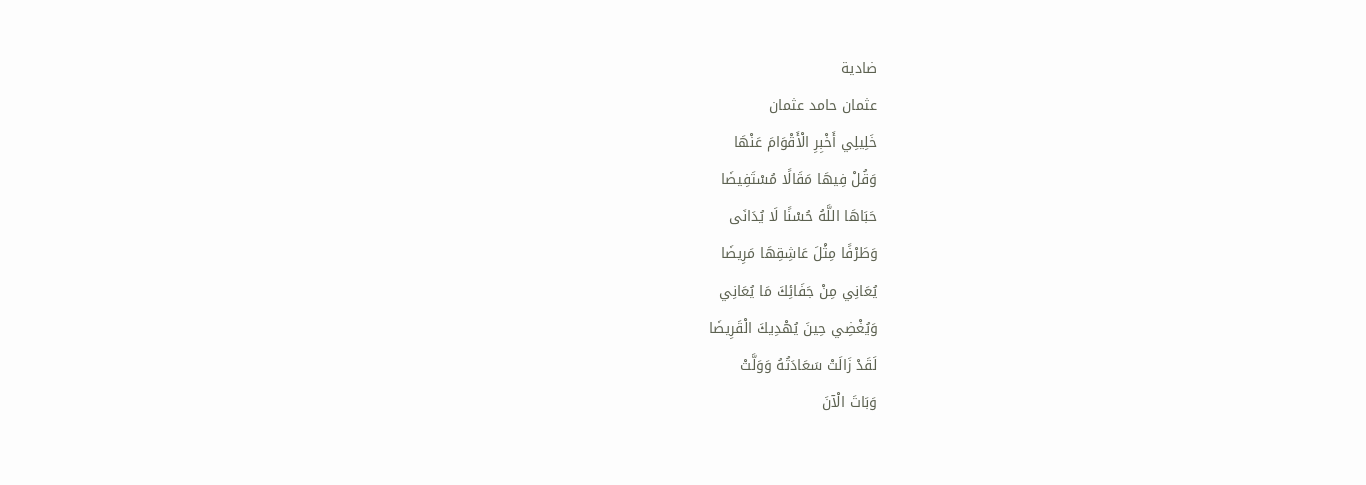ضادية
عثمان حامد عثمان
خَلِيلِي أَخْبِرِ الْأَقْوَامَ عَنْهَا
وَقُلْ فِيهَا مَقَالًا مُسْتَفِيضَا
حَبَاهَا اللَّهُ حُسْنًا لَا يُدَانَى
وَطَرْفًا مِثْلَ عَاشِقِهَا مَرِيضَا
يُعَانِي مِنْ جَفَائِكَ مَا يُعَانِي
وَيُغْضِي حِينَ يُهْدِيكَ الْقَرِيضَا
لَقَدْ زَالَتْ سَعَادَتُهُ وَوَلَّتْ
وَبَاتَ الْآنَ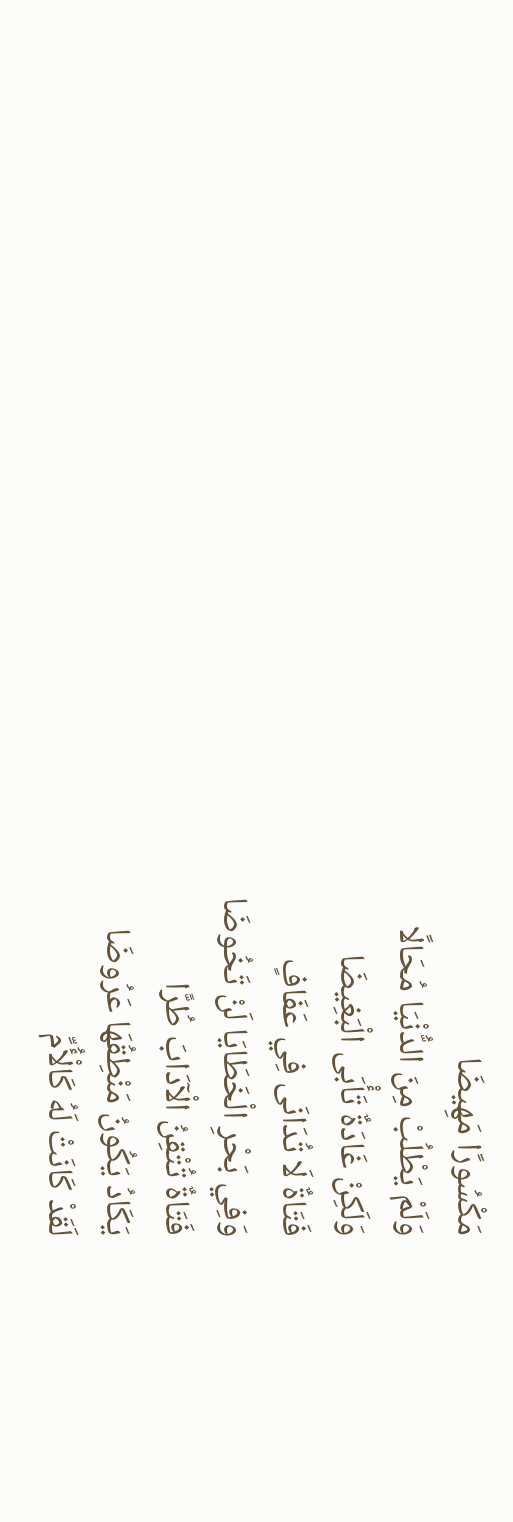مَكْسُورًا مَهِيضَا
وَلَمْ يَطْلُبْ مِنَ الدُّنْيَا مُحَالًا
وَلَكِنْ غَادَةٌ تَأْبَى الْبَغِيضَا
فَتَاةٌ لَا تُدَانَى فِي عَفَافٍ
وَفِي بَحْرِ الْخَطَايَا لَنْ تَخُوضَا
فَتَاةٌ تُتْقِنُ الْآدَابَ طُرًّا
يَكَادُ يَكُونُ مَنْطِقُهَا عَرُوضَا
لَقَدْ كَانَتْ لَهُ كَالْأُمِّ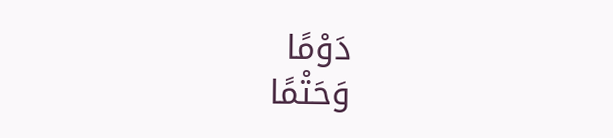دَوْمًا
وَحَتْمًا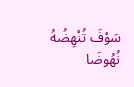سَوْفَ تُنْهِضُهُ نُهُوضَا